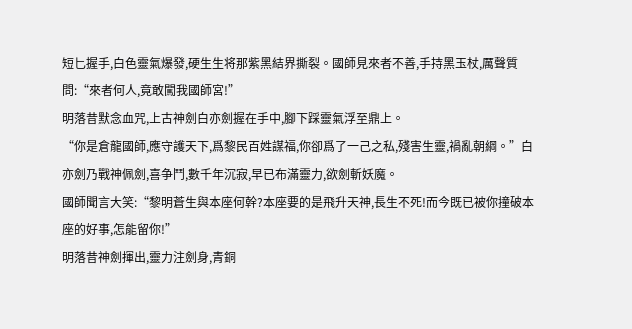短匕握手,白色靈氣爆發,硬生生将那紫黑結界撕裂。國師見來者不善,手持黑玉杖,厲聲質問:“來者何人,竟敢闖我國師宮!”
明落昔默念血咒,上古神劍白亦劍握在手中,腳下踩靈氣浮至鼎上。
“你是倉龍國師,應守護天下,爲黎民百姓謀福,你卻爲了一己之私,殘害生靈,禍亂朝綱。”白亦劍乃戰神佩劍,喜争鬥,數千年沉寂,早已布滿靈力,欲劍斬妖魔。
國師聞言大笑:“黎明蒼生與本座何幹?本座要的是飛升天神,長生不死!而今既已被你撞破本座的好事,怎能留你!”
明落昔神劍揮出,靈力注劍身,青銅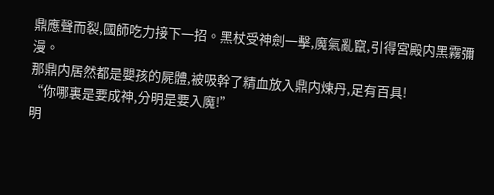鼎應聲而裂,國師吃力接下一招。黑杖受神劍一擊,魔氣亂竄,引得宮殿内黑霧彌漫。
那鼎内居然都是嬰孩的屍體,被吸幹了精血放入鼎内煉丹,足有百具!
“你哪裏是要成神,分明是要入魔!”
明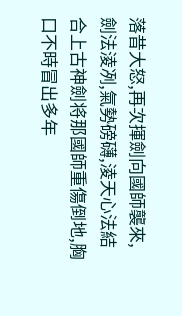落昔大怒,再次揮劍向國師襲來,劍法淩冽,氣勢磅礴,淩天心法結合上古神劍将那國師重傷倒地,胸口不時冒出多年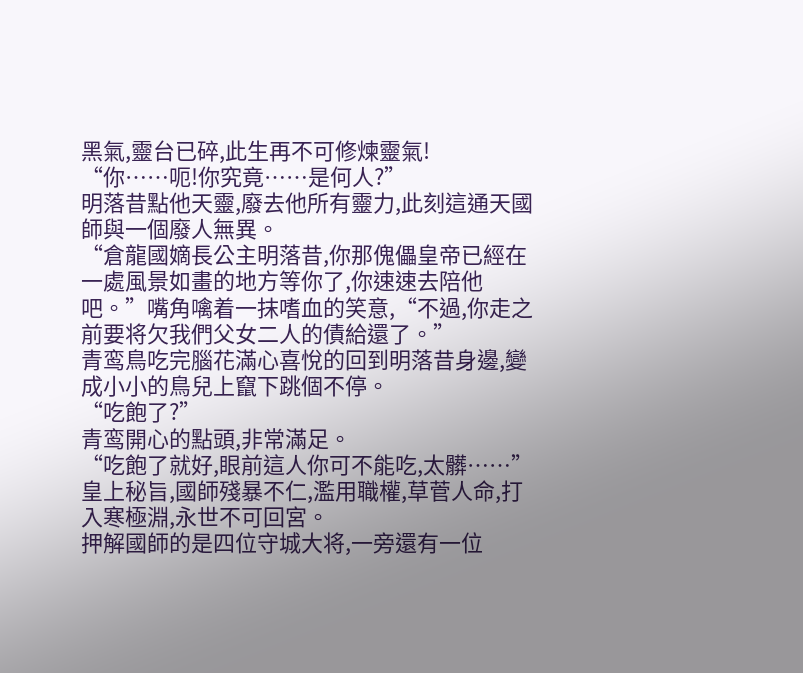黑氣,靈台已碎,此生再不可修煉靈氣!
“你……呃!你究竟……是何人?”
明落昔點他天靈,廢去他所有靈力,此刻這通天國師與一個廢人無異。
“倉龍國嫡長公主明落昔,你那傀儡皇帝已經在一處風景如畫的地方等你了,你速速去陪他吧。”嘴角噙着一抹嗜血的笑意,“不過,你走之前要将欠我們父女二人的債給還了。”
青鸾鳥吃完腦花滿心喜悅的回到明落昔身邊,變成小小的鳥兒上竄下跳個不停。
“吃飽了?”
青鸾開心的點頭,非常滿足。
“吃飽了就好,眼前這人你可不能吃,太髒……”
皇上秘旨,國師殘暴不仁,濫用職權,草菅人命,打入寒極淵,永世不可回宮。
押解國師的是四位守城大将,一旁還有一位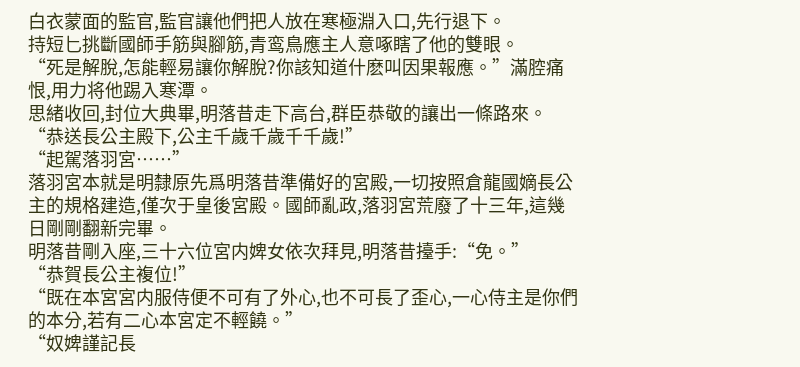白衣蒙面的監官,監官讓他們把人放在寒極淵入口,先行退下。
持短匕挑斷國師手筋與腳筋,青鸾鳥應主人意啄瞎了他的雙眼。
“死是解脫,怎能輕易讓你解脫?你該知道什麽叫因果報應。”滿腔痛恨,用力将他踢入寒潭。
思緒收回,封位大典畢,明落昔走下高台,群臣恭敬的讓出一條路來。
“恭送長公主殿下,公主千歲千歲千千歲!”
“起駕落羽宮……”
落羽宮本就是明隸原先爲明落昔準備好的宮殿,一切按照倉龍國嫡長公主的規格建造,僅次于皇後宮殿。國師亂政,落羽宮荒廢了十三年,這幾日剛剛翻新完畢。
明落昔剛入座,三十六位宮内婢女依次拜見,明落昔擡手:“免。”
“恭賀長公主複位!”
“既在本宮宮内服侍便不可有了外心,也不可長了歪心,一心侍主是你們的本分,若有二心本宮定不輕饒。”
“奴婢謹記長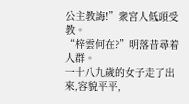公主教誨!”衆宮人低頭受教。
“梓雲何在?”明落昔尋着人群。
一十八九歲的女子走了出來,容貌平平,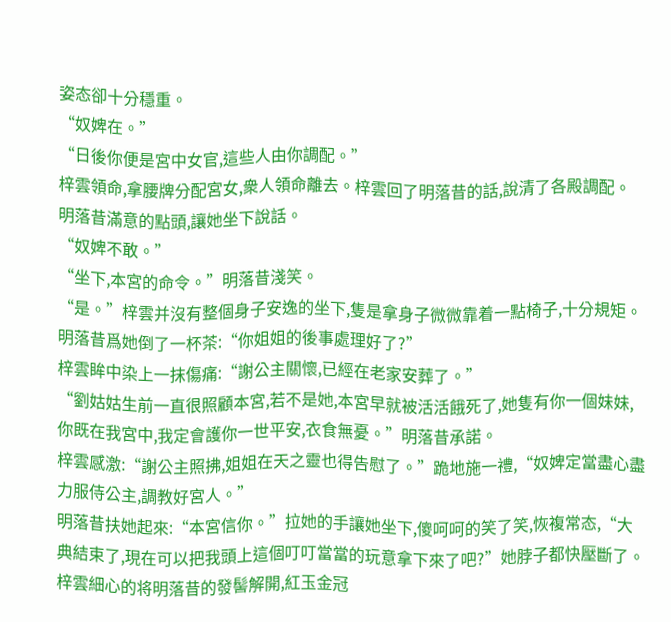姿态卻十分穩重。
“奴婢在。”
“日後你便是宮中女官,這些人由你調配。”
梓雲領命,拿腰牌分配宮女,衆人領命離去。梓雲回了明落昔的話,說清了各殿調配。
明落昔滿意的點頭,讓她坐下說話。
“奴婢不敢。”
“坐下,本宮的命令。”明落昔淺笑。
“是。”梓雲并沒有整個身子安逸的坐下,隻是拿身子微微靠着一點椅子,十分規矩。
明落昔爲她倒了一杯茶:“你姐姐的後事處理好了?”
梓雲眸中染上一抹傷痛:“謝公主關懷,已經在老家安葬了。”
“劉姑姑生前一直很照顧本宮,若不是她,本宮早就被活活餓死了,她隻有你一個妹妹,你既在我宮中,我定會護你一世平安,衣食無憂。”明落昔承諾。
梓雲感激:“謝公主照拂,姐姐在天之靈也得告慰了。”跪地施一禮,“奴婢定當盡心盡力服侍公主,調教好宮人。”
明落昔扶她起來:“本宮信你。”拉她的手讓她坐下,傻呵呵的笑了笑,恢複常态,“大典結束了,現在可以把我頭上這個叮叮當當的玩意拿下來了吧?”她脖子都快壓斷了。
梓雲細心的将明落昔的發髻解開,紅玉金冠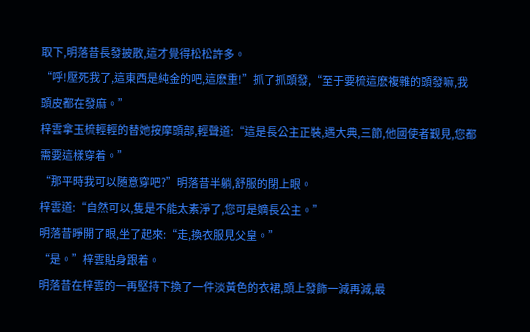取下,明落昔長發披散,這才覺得松松許多。
“呼!壓死我了,這東西是純金的吧,這麽重!”抓了抓頭發,“至于要梳這麽複雜的頭發嘛,我頭皮都在發麻。”
梓雲拿玉梳輕輕的替她按摩頭部,輕聲道:“這是長公主正裝,遇大典,三節,他國使者觐見,您都需要這樣穿着。”
“那平時我可以随意穿吧?”明落昔半躺,舒服的閉上眼。
梓雲道:“自然可以,隻是不能太素淨了,您可是嫡長公主。”
明落昔睜開了眼,坐了起來:“走,換衣服見父皇。”
“是。”梓雲貼身跟着。
明落昔在梓雲的一再堅持下換了一件淡黃色的衣裙,頭上發飾一減再減,最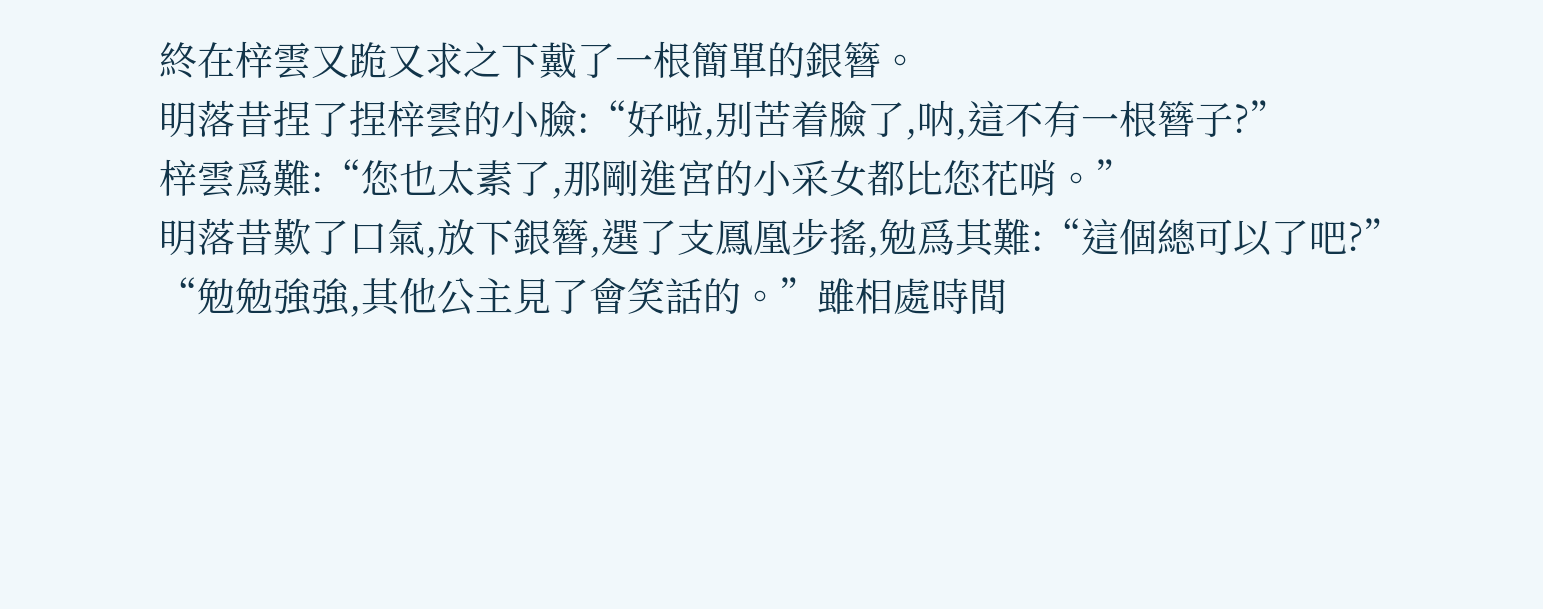終在梓雲又跪又求之下戴了一根簡單的銀簪。
明落昔捏了捏梓雲的小臉:“好啦,别苦着臉了,呐,這不有一根簪子?”
梓雲爲難:“您也太素了,那剛進宮的小采女都比您花哨。”
明落昔歎了口氣,放下銀簪,選了支鳳凰步搖,勉爲其難:“這個總可以了吧?”
“勉勉強強,其他公主見了會笑話的。”雖相處時間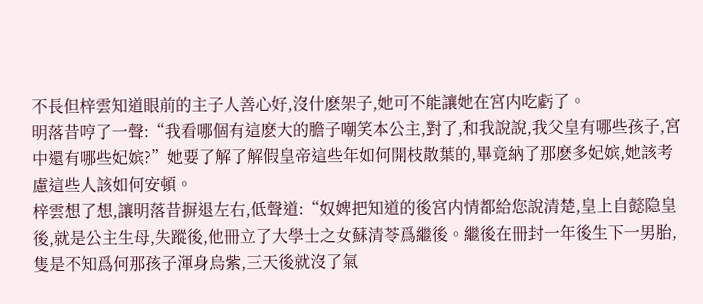不長但梓雲知道眼前的主子人善心好,沒什麽架子,她可不能讓她在宮内吃虧了。
明落昔哼了一聲:“我看哪個有這麽大的膽子嘲笑本公主,對了,和我說說,我父皇有哪些孩子,宮中還有哪些妃嫔?”她要了解了解假皇帝這些年如何開枝散葉的,畢竟納了那麽多妃嫔,她該考慮這些人該如何安頓。
梓雲想了想,讓明落昔摒退左右,低聲道:“奴婢把知道的後宮内情都給您說清楚,皇上自懿隐皇後,就是公主生母,失蹤後,他冊立了大學士之女蘇清苓爲繼後。繼後在冊封一年後生下一男胎,隻是不知爲何那孩子渾身烏紫,三天後就沒了氣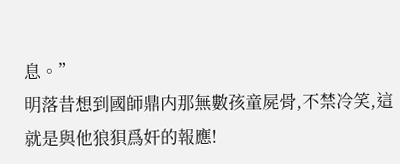息。”
明落昔想到國師鼎内那無數孩童屍骨,不禁冷笑,這就是與他狼狽爲奸的報應!